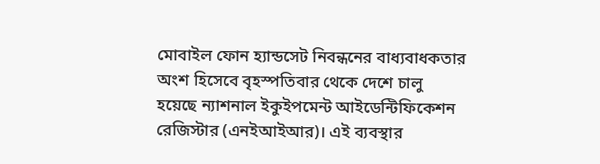মোবাইল ফোন হ্যান্ডসেট নিবন্ধনের বাধ্যবাধকতার অংশ হিসেবে বৃহস্পতিবার থেকে দেশে চালু হয়েছে ন্যাশনাল ইকুইপমেন্ট আইডেন্টিফিকেশন রেজিস্টার (এনইআইআর)। এই ব্যবস্থার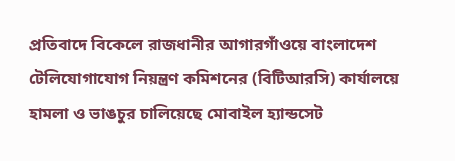প্রতিবাদে বিকেলে রাজধানীর আগারগাঁওয়ে বাংলাদেশ টেলিযোগাযোগ নিয়ন্ত্রণ কমিশনের (বিটিআরসি) কার্যালয়ে হামলা ও ভাঙচুর চালিয়েছে মোবাইল হ্যান্ডসেট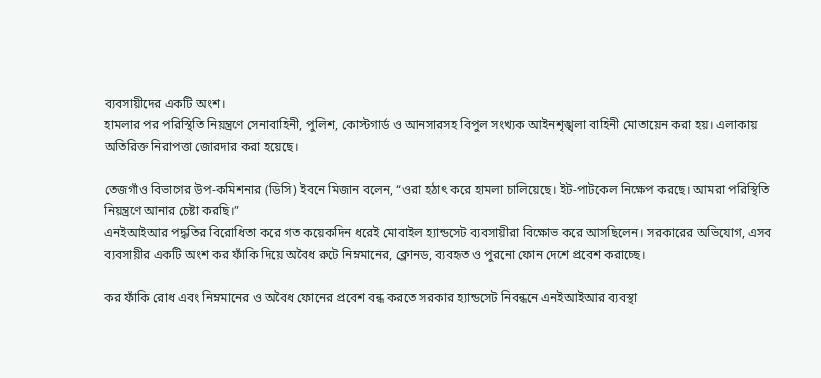ব্যবসায়ীদের একটি অংশ।
হামলার পর পরিস্থিতি নিয়ন্ত্রণে সেনাবাহিনী, পুলিশ, কোস্টগার্ড ও আনসারসহ বিপুল সংখ্যক আইনশৃঙ্খলা বাহিনী মোতায়েন করা হয়। এলাকায় অতিরিক্ত নিরাপত্তা জোরদার করা হয়েছে।

তেজগাঁও বিভাগের উপ-কমিশনার (ডিসি) ইবনে মিজান বলেন, “ওরা হঠাৎ করে হামলা চালিয়েছে। ইট-পাটকেল নিক্ষেপ করছে। আমরা পরিস্থিতি নিয়ন্ত্রণে আনার চেষ্টা করছি।”
এনইআইআর পদ্ধতির বিরোধিতা করে গত কয়েকদিন ধরেই মোবাইল হ্যান্ডসেট ব্যবসায়ীরা বিক্ষোভ করে আসছিলেন। সরকারের অভিযোগ, এসব ব্যবসায়ীর একটি অংশ কর ফাঁকি দিয়ে অবৈধ রুটে নিম্নমানের, ক্লোনড, ব্যবহৃত ও পুরনো ফোন দেশে প্রবেশ করাচ্ছে।

কর ফাঁকি রোধ এবং নিম্নমানের ও অবৈধ ফোনের প্রবেশ বন্ধ করতে সরকার হ্যান্ডসেট নিবন্ধনে এনইআইআর ব্যবস্থা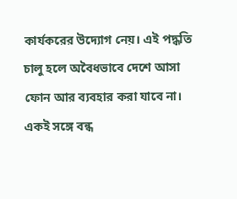কার্যকরের উদ্যোগ নেয়। এই পদ্ধতি চালু হলে অবৈধভাবে দেশে আসা ফোন আর ব্যবহার করা যাবে না। একই সঙ্গে বন্ধ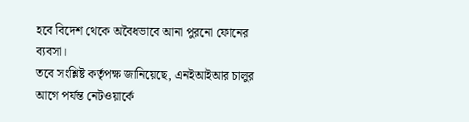হবে বিদেশ থেকে অবৈধভাবে আনা পুরনো ফোনের ব্যবসা।
তবে সংশ্লিষ্ট কর্তৃপক্ষ জানিয়েছে, এনইআইআর চালুর আগে পর্যন্ত নেটওয়ার্কে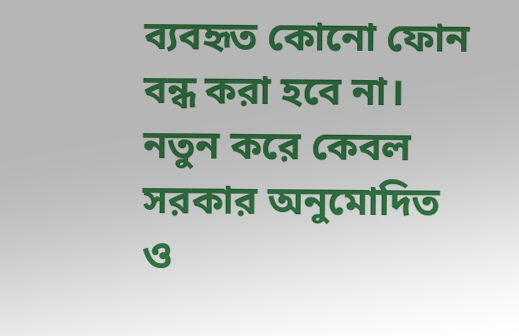ব্যবহৃত কোনো ফোন বন্ধ করা হবে না। নতুন করে কেবল সরকার অনুমোদিত ও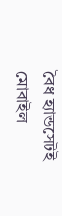বৈধ হ্যান্ডসেটই মোবাইল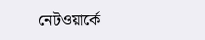নেটওয়ার্কে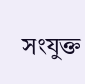সংযুক্ত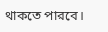থাকতে পারবে।